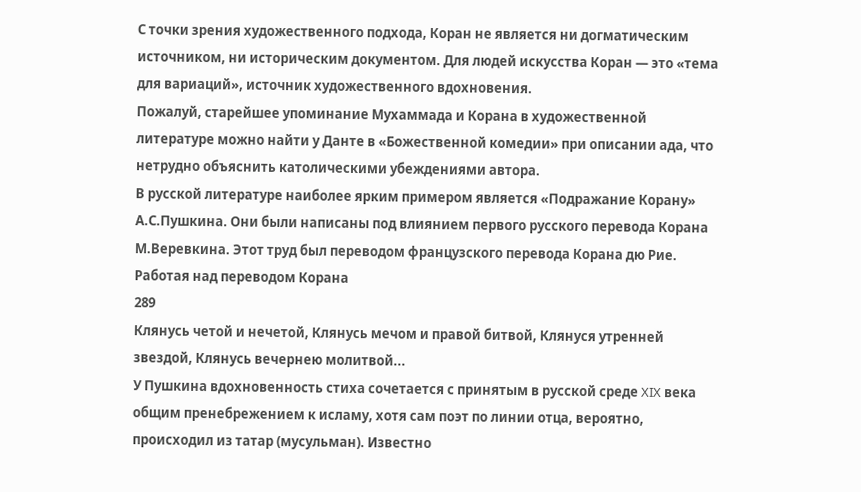С точки зрения художественного подхода, Коран не является ни догматическим источником, ни историческим документом. Для людей искусства Коран — это «тема для вариаций», источник художественного вдохновения.
Пожалуй, старейшее упоминание Мухаммада и Корана в художественной литературе можно найти у Данте в «Божественной комедии» при описании ада, что нетрудно объяснить католическими убеждениями автора.
В русской литературе наиболее ярким примером является «Подражание Корану» А.С.Пушкина. Они были написаны под влиянием первого русского перевода Корана М.Веревкина. Этот труд был переводом французского перевода Корана дю Рие.
Работая над переводом Корана
289
Клянусь четой и нечетой, Клянусь мечом и правой битвой, Клянуся утренней звездой, Клянусь вечернею молитвой...
У Пушкина вдохновенность стиха сочетается с принятым в русской среде XIX века общим пренебрежением к исламу, хотя сам поэт по линии отца, вероятно, происходил из татар (мусульман). Известно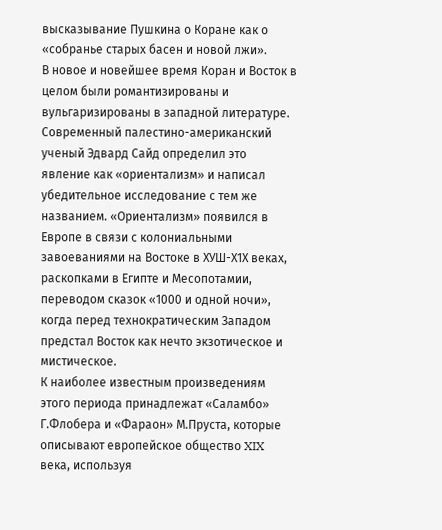высказывание Пушкина о Коране как о «собранье старых басен и новой лжи».
В новое и новейшее время Коран и Восток в целом были романтизированы и вульгаризированы в западной литературе. Современный палестино-американский ученый Эдвард Сайд определил это явление как «ориентализм» и написал убедительное исследование с тем же названием. «Ориентализм» появился в Европе в связи с колониальными завоеваниями на Востоке в ХУШ-Х1Х веках, раскопками в Египте и Месопотамии, переводом сказок «1000 и одной ночи», когда перед технократическим Западом предстал Восток как нечто экзотическое и мистическое.
К наиболее известным произведениям этого периода принадлежат «Саламбо» Г.Флобера и «Фараон» М.Пруста, которые описывают европейское общество XIX века, используя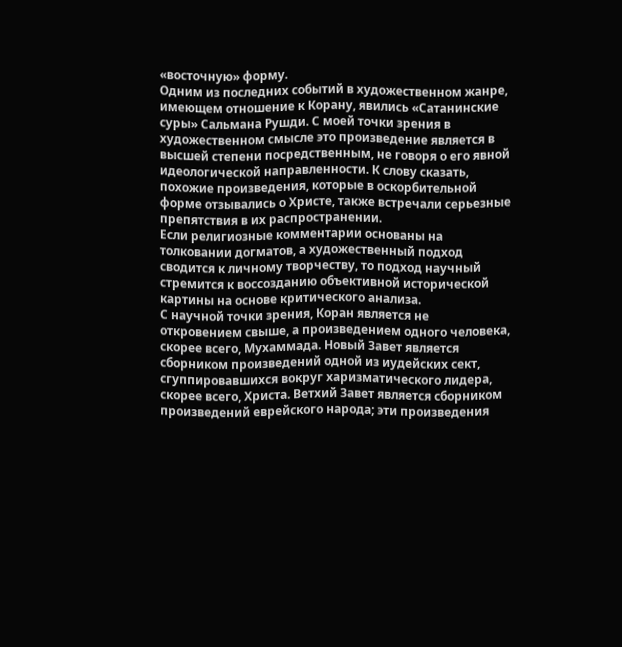«восточную» форму.
Одним из последних событий в художественном жанре, имеющем отношение к Корану, явились «Сатанинские суры» Сальмана Рушди. С моей точки зрения в художественном смысле это произведение является в высшей степени посредственным, не говоря о его явной идеологической направленности. К слову сказать, похожие произведения, которые в оскорбительной форме отзывались о Христе, также встречали серьезные препятствия в их распространении.
Если религиозные комментарии основаны на толковании догматов, а художественный подход сводится к личному творчеству, то подход научный стремится к воссозданию объективной исторической картины на основе критического анализа.
С научной точки зрения, Коран является не откровением свыше, а произведением одного человека, скорее всего, Мухаммада. Новый Завет является сборником произведений одной из иудейских сект, сгуппировавшихся вокруг харизматического лидера, скорее всего, Христа. Ветхий Завет является сборником произведений еврейского народа; эти произведения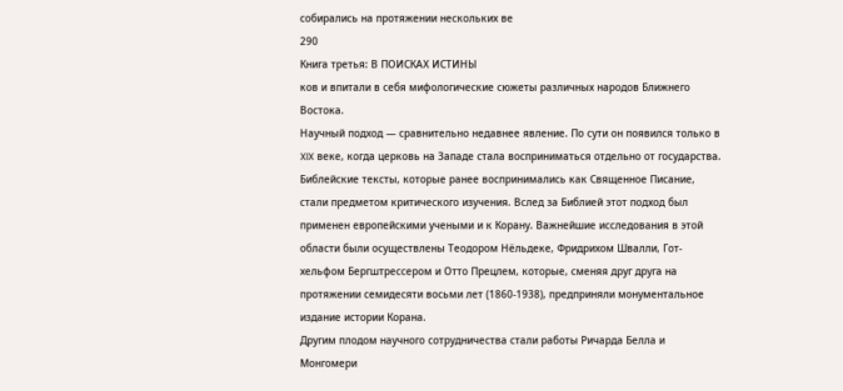собирались на протяжении нескольких ве
290
Книга третья: В ПОИСКАХ ИСТИНЫ
ков и впитали в себя мифологические сюжеты различных народов Ближнего Востока.
Научный подход — сравнительно недавнее явление. По сути он появился только в XIX веке, когда церковь на Западе стала восприниматься отдельно от государства. Библейские тексты, которые ранее воспринимались как Священное Писание, стали предметом критического изучения. Вслед за Библией этот подход был применен европейскими учеными и к Корану. Важнейшие исследования в этой области были осуществлены Теодором Нёльдеке, Фридрихом Швалли, Гот-хельфом Бергштрессером и Отто Прецлем, которые, сменяя друг друга на протяжении семидесяти восьми лет (1860-1938), предприняли монументальное издание истории Корана.
Другим плодом научного сотрудничества стали работы Ричарда Белла и Монгомери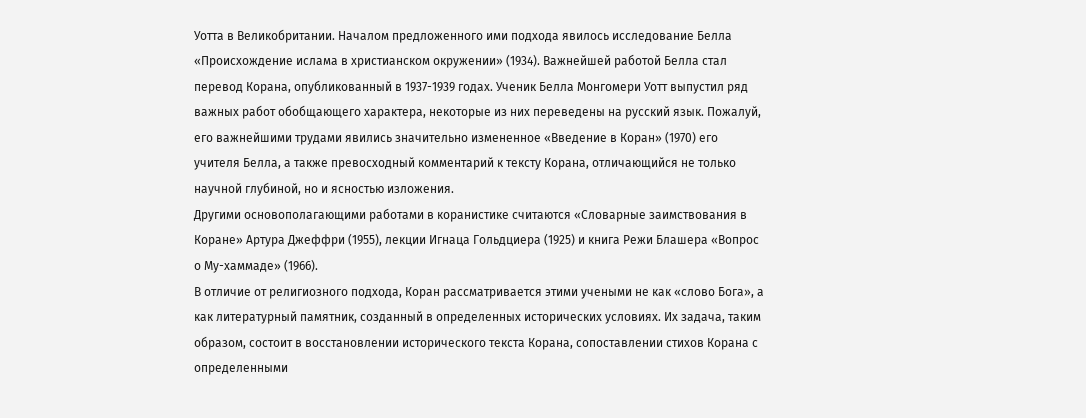Уотта в Великобритании. Началом предложенного ими подхода явилось исследование Белла «Происхождение ислама в христианском окружении» (1934). Важнейшей работой Белла стал перевод Корана, опубликованный в 1937-1939 годах. Ученик Белла Монгомери Уотт выпустил ряд важных работ обобщающего характера, некоторые из них переведены на русский язык. Пожалуй, его важнейшими трудами явились значительно измененное «Введение в Коран» (1970) его учителя Белла, а также превосходный комментарий к тексту Корана, отличающийся не только научной глубиной, но и ясностью изложения.
Другими основополагающими работами в коранистике считаются «Словарные заимствования в Коране» Артура Джеффри (1955), лекции Игнаца Гольдциера (1925) и книга Режи Блашера «Вопрос о Му-хаммаде» (1966).
В отличие от религиозного подхода, Коран рассматривается этими учеными не как «слово Бога», а как литературный памятник, созданный в определенных исторических условиях. Их задача, таким образом, состоит в восстановлении исторического текста Корана, сопоставлении стихов Корана с определенными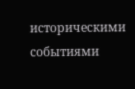историческими событиями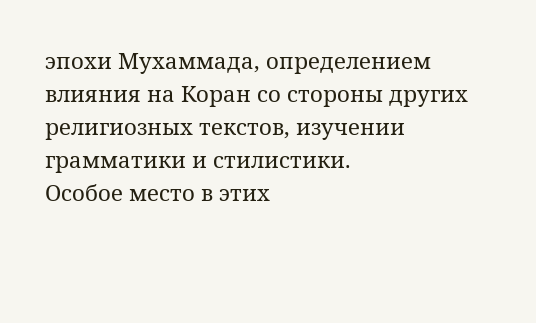эпохи Мухаммада, определением влияния на Коран со стороны других религиозных текстов, изучении грамматики и стилистики.
Особое место в этих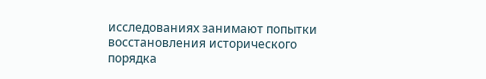исследованиях занимают попытки восстановления исторического порядка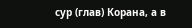сур (глав) Корана, а в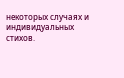некоторых случаях и индивидуальных стихов.